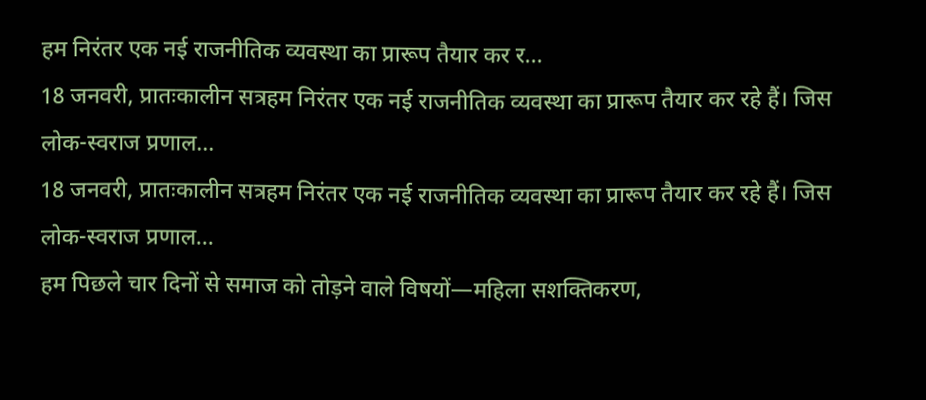हम निरंतर एक नई राजनीतिक व्यवस्था का प्रारूप तैयार कर र...
18 जनवरी, प्रातःकालीन सत्रहम निरंतर एक नई राजनीतिक व्यवस्था का प्रारूप तैयार कर रहे हैं। जिस लोक-स्वराज प्रणाल...
18 जनवरी, प्रातःकालीन सत्रहम निरंतर एक नई राजनीतिक व्यवस्था का प्रारूप तैयार कर रहे हैं। जिस लोक-स्वराज प्रणाल...
हम पिछले चार दिनों से समाज को तोड़ने वाले विषयों—महिला सशक्तिकरण,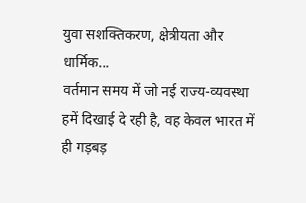युवा सशक्तिकरण, क्षेत्रीयता और धार्मिक...
वर्तमान समय में जो नई राज्य-व्यवस्था हमें दिखाई दे रही है, वह केवल भारत में ही गड़बड़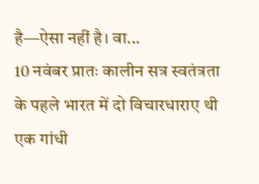है—ऐसा नहीं है। वा...
10 नवंबर प्रातः कालीन सत्र स्वतंत्रता के पहले भारत में दो विचारधाराए थी एक गांधी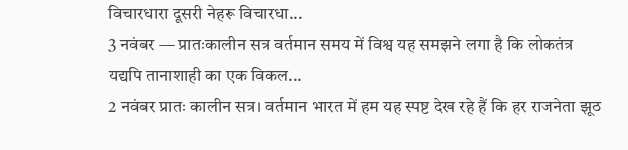विचारधारा दूसरी नेहरू विचारधा...
3 नवंबर — प्रातःकालीन सत्र वर्तमान समय में विश्व यह समझने लगा है कि लोकतंत्र यद्यपि तानाशाही का एक विकल...
2 नवंबर प्रातः कालीन सत्र। वर्तमान भारत में हम यह स्पष्ट देख रहे हैं कि हर राजनेता झूठ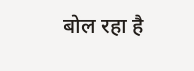बोल रहा है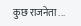कुछ राजनेता ...